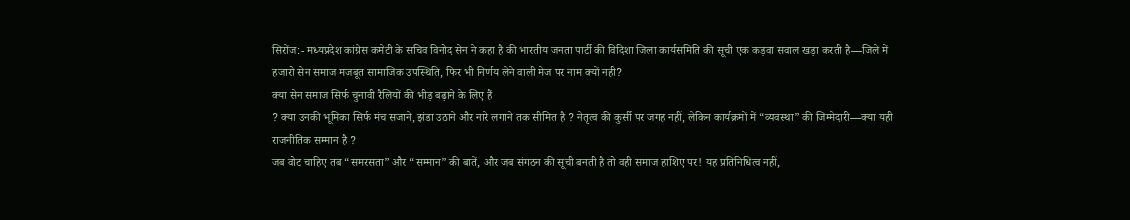सिरोंज:- मध्यप्रदेश कांग्रेस कमेटी के सचिव विनोद सेन ने कहा है की भारतीय जनता पार्टी की विदिशा जिला कार्यसमिति की सूची एक कड़वा सवाल खड़ा करती है—जिले में हजारो सेन समाज मजबूत सामाजिक उपस्थिति, फिर भी निर्णय लेने वाली मेज पर नाम क्यों नही?
क्या सेन समाज सिर्फ चुनावी रैलियों की भीड़ बढ़ाने के लिए हैं
? क्या उनकी भूमिका सिर्फ मंच सजाने, झंडा उठाने और नारे लगाने तक सीमित है ? नेतृत्व की कुर्सी पर जगह नहीं, लेकिन कार्यक्रमों में “व्यवस्था” की जिम्मेदारी—क्या यही राजनीतिक सम्मान है ?
जब वोट चाहिए तब “समरसता” और “सम्मान” की बातें, और जब संगठन की सूची बनती है तो वही समाज हाशिए पर! यह प्रतिनिधित्व नहीं,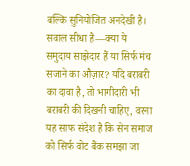बल्कि सुनियोजित अनदेखी है।
सवाल सीधा है—क्या ये समुदाय साझेदार हैं या सिर्फ मंच सजाने का औज़ार? यदि बराबरी का दावा है, तो भागीदारी भी बराबरी की दिखनी चाहिए, वरना यह साफ संदेश है कि सेन समाज को सिर्फ वोट बैंक समझा जा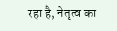रहा है, नेतृत्व का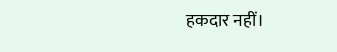हकदार नहीं।